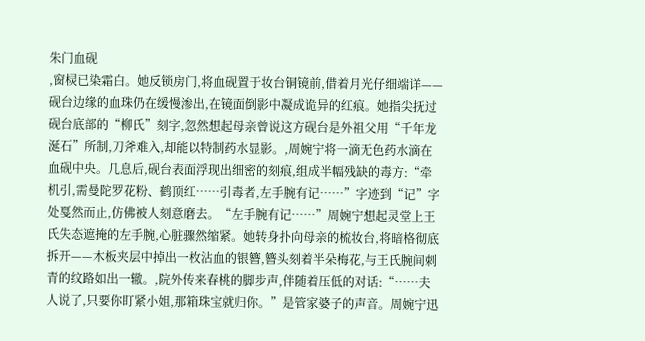朱门血砚
,窗棂已染霜白。她反锁房门,将血砚置于妆台铜镜前,借着月光仔细端详——砚台边缘的血珠仍在缓慢渗出,在镜面倒影中凝成诡异的红痕。她指尖抚过砚台底部的“柳氏”刻字,忽然想起母亲曾说这方砚台是外祖父用“千年龙涎石”所制,刀斧难入,却能以特制药水显影。,周婉宁将一滴无色药水滴在血砚中央。几息后,砚台表面浮现出细密的刻痕,组成半幅残缺的毒方:“牵机引,需曼陀罗花粉、鹤顶红……引毒者,左手腕有记……”字迹到“记”字处戛然而止,仿佛被人刻意磨去。“左手腕有记……”周婉宁想起灵堂上王氏失态遮掩的左手腕,心脏骤然缩紧。她转身扑向母亲的梳妆台,将暗格彻底拆开——木板夹层中掉出一枚沾血的银簪,簪头刻着半朵梅花,与王氏腕间刺青的纹路如出一辙。,院外传来春桃的脚步声,伴随着压低的对话:“……夫人说了,只要你盯紧小姐,那箱珠宝就归你。”是管家婆子的声音。周婉宁迅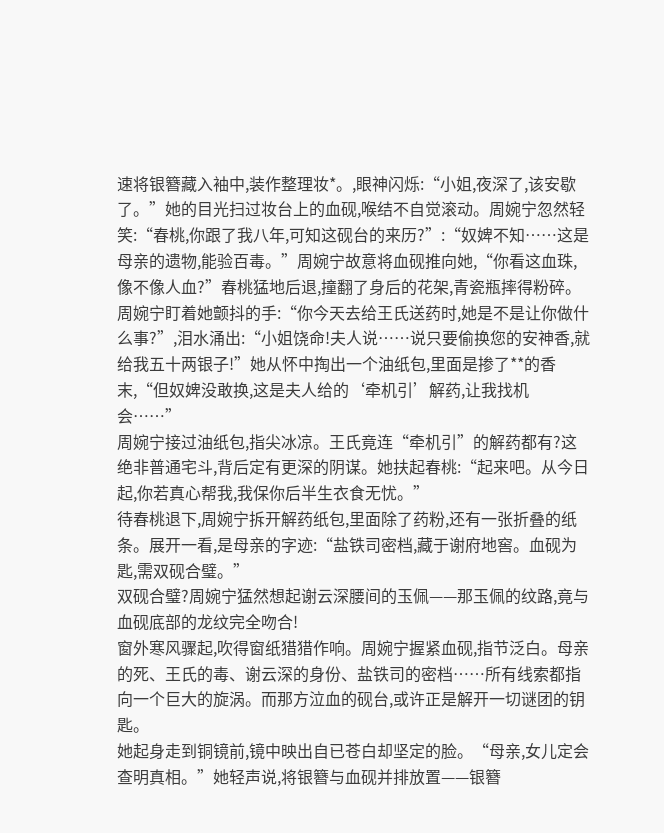速将银簪藏入袖中,装作整理妆*。,眼神闪烁:“小姐,夜深了,该安歇了。”她的目光扫过妆台上的血砚,喉结不自觉滚动。周婉宁忽然轻笑:“春桃,你跟了我八年,可知这砚台的来历?”:“奴婢不知……这是母亲的遗物,能验百毒。”周婉宁故意将血砚推向她,“你看这血珠,像不像人血?”春桃猛地后退,撞翻了身后的花架,青瓷瓶摔得粉碎。周婉宁盯着她颤抖的手:“你今天去给王氏送药时,她是不是让你做什么事?”,泪水涌出:“小姐饶命!夫人说……说只要偷换您的安神香,就给我五十两银子!”她从怀中掏出一个油纸包,里面是掺了**的香末,“但奴婢没敢换,这是夫人给的‘牵机引’解药,让我找机会……”
周婉宁接过油纸包,指尖冰凉。王氏竟连“牵机引”的解药都有?这绝非普通宅斗,背后定有更深的阴谋。她扶起春桃:“起来吧。从今日起,你若真心帮我,我保你后半生衣食无忧。”
待春桃退下,周婉宁拆开解药纸包,里面除了药粉,还有一张折叠的纸条。展开一看,是母亲的字迹:“盐铁司密档,藏于谢府地窖。血砚为匙,需双砚合璧。”
双砚合璧?周婉宁猛然想起谢云深腰间的玉佩——那玉佩的纹路,竟与血砚底部的龙纹完全吻合!
窗外寒风骤起,吹得窗纸猎猎作响。周婉宁握紧血砚,指节泛白。母亲的死、王氏的毒、谢云深的身份、盐铁司的密档……所有线索都指向一个巨大的旋涡。而那方泣血的砚台,或许正是解开一切谜团的钥匙。
她起身走到铜镜前,镜中映出自已苍白却坚定的脸。“母亲,女儿定会查明真相。”她轻声说,将银簪与血砚并排放置——银簪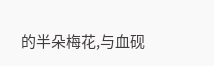的半朵梅花,与血砚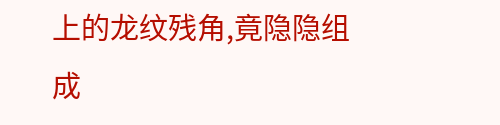上的龙纹残角,竟隐隐组成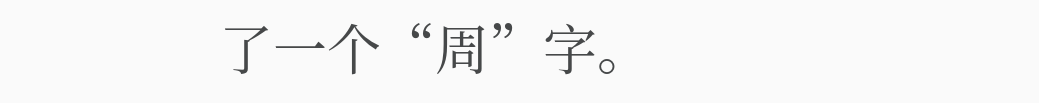了一个“周”字。